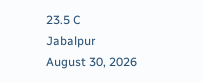23.5 C
Jabalpur
August 30, 2026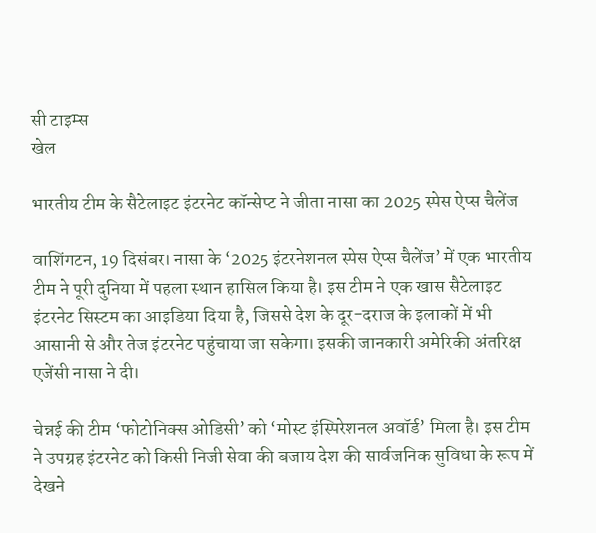सी टाइम्स
खेल

भारतीय टीम के सैटेलाइट इंटरनेट कॉन्सेप्ट ने जीता नासा का 2025 स्पेस ऐप्स चैलेंज

वाशिंगटन, 19 दिसंबर। नासा के ‘2025 इंटरनेशनल स्पेस ऐप्स चैलेंज’ में एक भारतीय टीम ने पूरी दुनिया में पहला स्थान हासिल किया है। इस टीम ने एक खास सैटेलाइट इंटरनेट सिस्टम का आइडिया दिया है, जिससे देश के दूर-दराज के इलाकों में भी आसानी से और तेज इंटरनेट पहुंचाया जा सकेगा। इसकी जानकारी अमेरिकी अंतरिक्ष एजेंसी नासा ने दी।

चेन्नई की टीम ‘फोटोनिक्स ओडिसी’ को ‘मोस्ट इंस्पिरेशनल अवॉर्ड’ मिला है। इस टीम ने उपग्रह इंटरनेट को किसी निजी सेवा की बजाय देश की सार्वजनिक सुविधा के रूप में देखने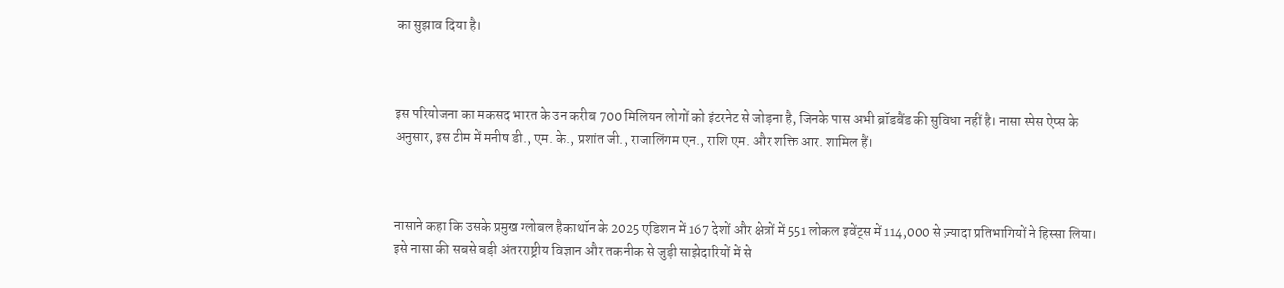का सुझाव दिया है।



इस परियोजना का मकसद भारत के उन करीब 700 मिलियन लोगों को इंटरनेट से जोड़ना है, जिनके पास अभी ब्रॉडबैंड की सुविधा नहीं है। नासा स्पेस ऐप्स के अनुसार, इस टीम में मनीष डी., एम. के., प्रशांत जी., राजालिंगम एन., राशि एम. और शक्ति आर. शामिल हैं।



नासाने कहा कि उसके प्रमुख ग्लोबल हैकाथॉन के 2025 एडिशन में 167 देशों और क्षेत्रों में 551 लोकल इवेंट्स में 114,000 से ज़्यादा प्रतिभागियों ने हिस्सा लिया। इसे नासा की सबसे बड़ी अंतरराष्ट्रीय विज्ञान और तकनीक से जुड़ी साझेदारियों में से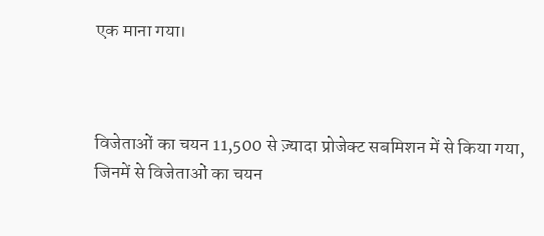एक माना गया।



विजेताओं का चयन 11,500 से ज़्यादा प्रोजेक्ट सबमिशन में से किया गया, जिनमें से विजेताओं का चयन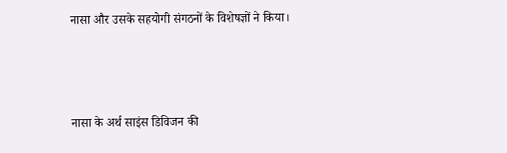नासा और उसके सहयोगी संगठनों के विशेषज्ञों ने किया।



नासा के अर्थ साइंस डिविजन की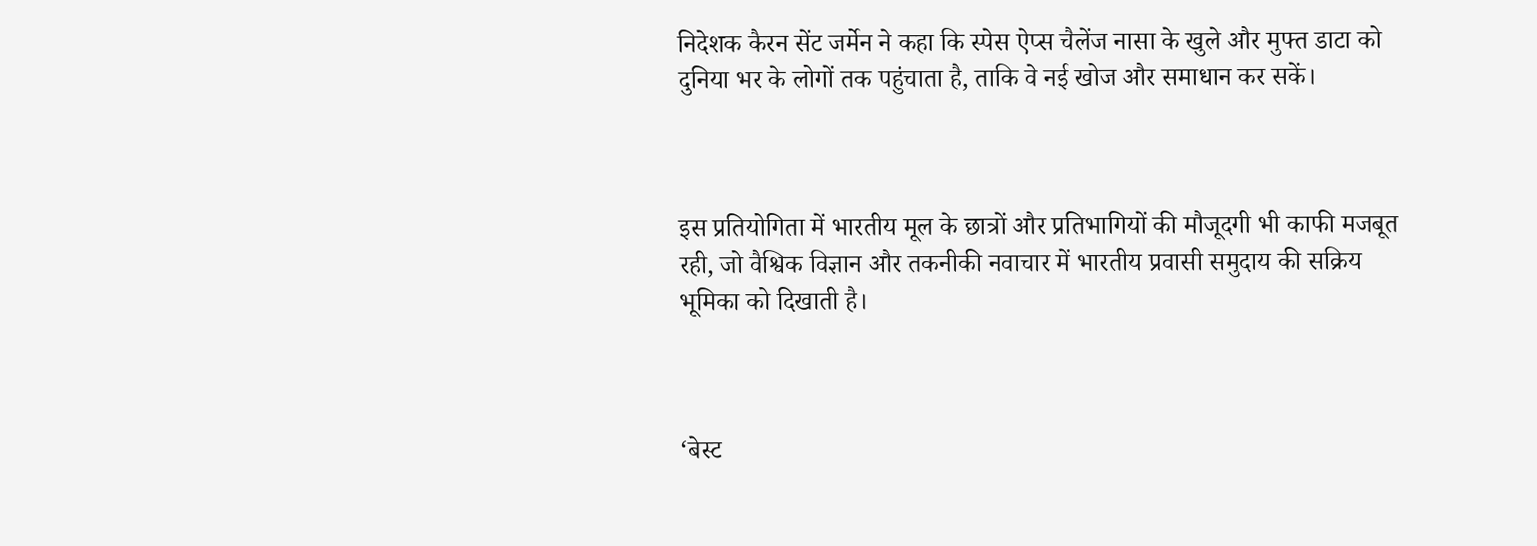निदेशक कैरन सेंट जर्मेन ने कहा कि स्पेस ऐप्स चैलेंज नासा के खुले और मुफ्त डाटा को दुनिया भर के लोगों तक पहुंचाता है, ताकि वे नई खोज और समाधान कर सकें।



इस प्रतियोगिता में भारतीय मूल के छात्रों और प्रतिभागियों की मौजूदगी भी काफी मजबूत रही, जो वैश्विक विज्ञान और तकनीकी नवाचार में भारतीय प्रवासी समुदाय की सक्रिय भूमिका को दिखाती है।



‘बेस्ट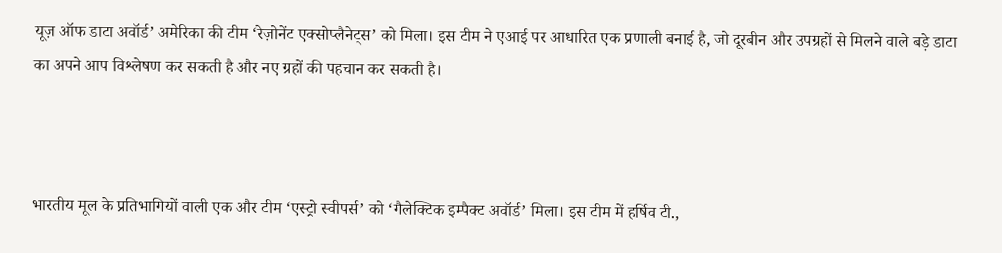यूज़ ऑफ डाटा अवॉर्ड’ अमेरिका की टीम ‘रेज़ोनेंट एक्सोप्लैनेट्स’ को मिला। इस टीम ने एआई पर आधारित एक प्रणाली बनाई है, जो दूरबीन और उपग्रहों से मिलने वाले बड़े डाटा का अपने आप विश्लेषण कर सकती है और नए ग्रहों की पहचान कर सकती है।



भारतीय मूल के प्रतिभागियों वाली एक और टीम ‘एस्ट्रो स्वीपर्स’ को ‘गैलेक्टिक इम्पैक्ट अवॉर्ड’ मिला। इस टीम में हर्षिव टी.,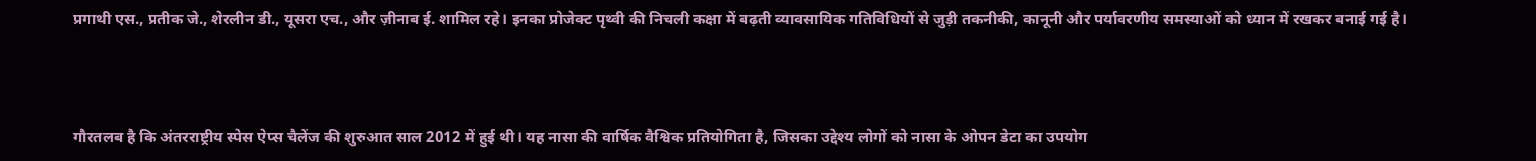प्रगाथी एस., प्रतीक जे., शेरलीन डी., यूसरा एच., और ज़ीनाब ई. शामिल रहे। इनका प्रोजेक्ट पृथ्वी की निचली कक्षा में बढ़ती व्यावसायिक गतिविधियों से जुड़ी तकनीकी, कानूनी और पर्यावरणीय समस्याओं को ध्यान में रखकर बनाई गई है।



गौरतलब है कि अंतरराष्ट्रीय स्पेस ऐप्स चैलेंज की शुरुआत साल 2012 में हुई थी। यह नासा की वार्षिक वैश्विक प्रतियोगिता है, जिसका उद्देश्य लोगों को नासा के ओपन डेटा का उपयोग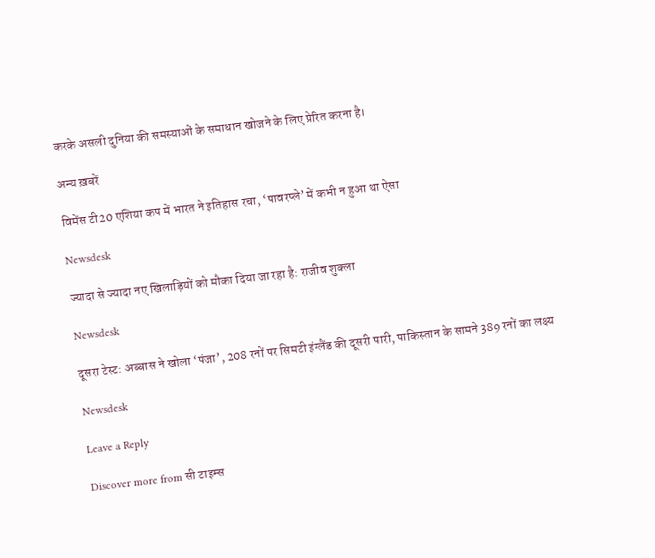करके असली दुनिया की समस्याओं के समाधान खोजने के लिए प्रेरित करना है।

अन्य ख़बरें

विमेंस टी20 एशिया कप में भारत ने इतिहास रचा, ‘पावरप्ले’ में कभी न हुआ था ऐसा

Newsdesk

ज्यादा से ज्यादा नए खिलाड़ियों को मौका दिया जा रहा है: राजीव शुक्ला

Newsdesk

दूसरा टेस्ट: अब्बास ने खोला ‘पंजा’, 208 रनों पर सिमटी इंग्लैंड की दूसरी पारी, पाकिस्तान के सामने 389 रनों का लक्ष्य

Newsdesk

Leave a Reply

Discover more from सी टाइम्स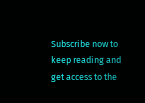Subscribe now to keep reading and get access to the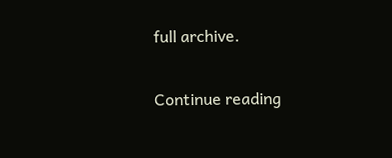full archive.

Continue reading